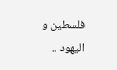فلسطين و اليهود ..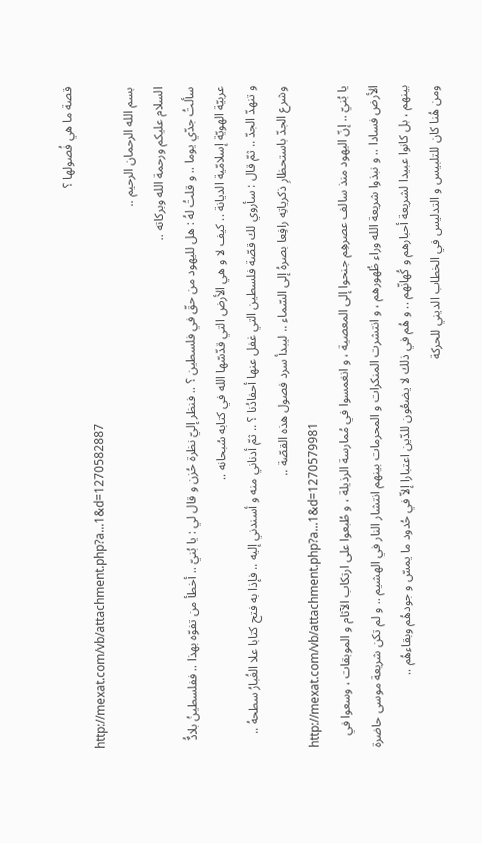قصة ما هي فُصولها ؟
http://mexat.com/vb/attachment.php?a...1&d=1270582887
بسم الله الرحمان الرحيم ..
السلام عليكم ورحمة الله وبركاته ..
سألتُ جدّي يوما .. و قلتُ لهُ : هل لليهود من حقّ في فلسطين ؟ .. فنظر إليّ نظرة حُزن و قال لي : يا بُنيّ .. أخطأ من تفوّه بهذا .. ففلسطينُ بلادٌُ عربيّة الهويّة إسلامّية الديانة .. كيف لا و هي الأرض التي قدّسّها الله في كتابه سُبحانه ..
و تنهدّ الجدّ .. ثمّ قال : سأروي لك قصّة فلسطين التي غفل عنها أحفادُنا ؟ .. ثمّ أدناني منه و أسندني إليه .. فإذا به فتح كتابا علا الغُبارُ سطحهُ .. وشرع الجدّ باستحظارِ ذكرياتِه رافِعا بصرهُ إلى السّماء .. ليبدأ سرد فصول هذه القصّة ..
http://mexat.com/vb/attachment.php?a...1&d=1270579981
يا بُنيّ .. إنّ اليهود منذ سالف عصرهِم جنحوا إلى المعصية ، و انغمسوا في مُمارسة الرذيلة ، و طُبعوا على ارتكاب الآثام و الموبقات ، وسعوا في الأرض فسادا .. و نبذوا شريعة الله وراء ظُهورهم ، و انتشرت المنكرات و المحرمات بينهم انتشار النار في الهشيم .. و لم تكن شريعة موسى حاضرة بينهم ، بل كانوا عبيدا لشريعة أحبارهم و كُهانّهم .. و هُم في ذلك لا يضعُون للدّين اعتبارا إلاّ في حُدود ما يمسّ و جودهُم وبقاءهُم ..
ومن هُنا كان للتلبيس و التدليس في الخطاب الديني للحركة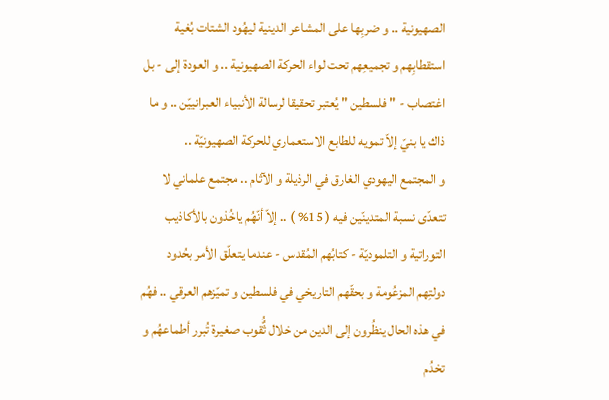الصهيونية .. و ضربِها على المشاعر الدينية ليهُود الشتات بُغية استقطابِهم و تجميعِهم تحت لواء الحركة الصهيونية .. و العودة إلى - بل اغتصاب - " فلسطين " يُعتبر تحقيقا لرسالة الأنبياء العبرانييّن .. و ما ذاك يا بنيّ إلاّ تمويه للطابع الاستعماري للحركة الصهيونيّة ..
و المجتمع اليهودي الغارق في الرذيلة و الآثام .. مجتمع علماني لا تتعدّى نسبة المتدينّين فيه ( 15% ) .. إلاّ أنّهُم ياخُذون بالأكاذيب التوراتية و التلموديّة - كتابُهم المُقدس - عندما يتعلّق الأمر بحُدود دولتِهم المزعُومة و بحقّهم التاريخي في فلسطين و تميّزهم العرقي .. فهُم في هذه الحال ينظُرون إلى الدين من خلال ثٌُقوب صغيرة تُبرر أطماعهُم و تخدُم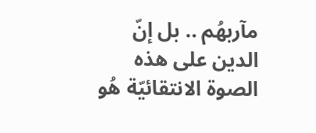مآربهُم .. بل إنّ الدين على هذه الصوة الانتقائيّة هُو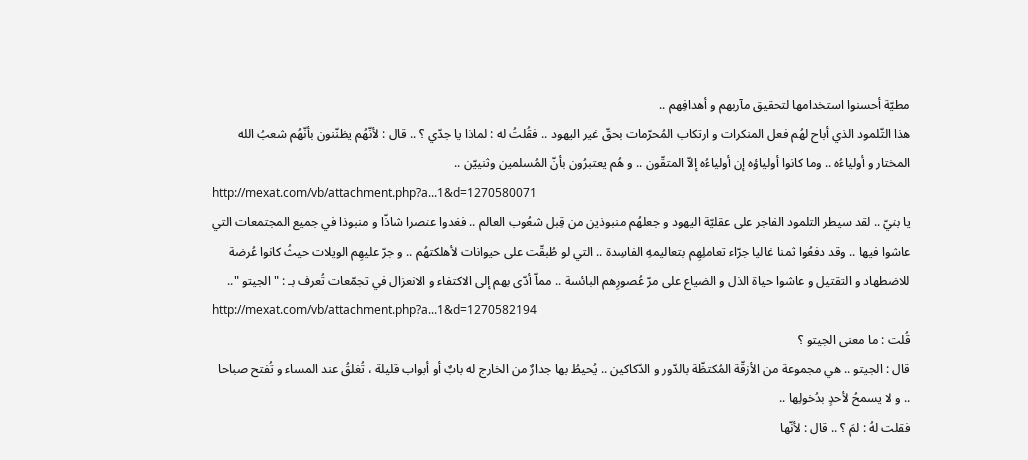مطيّة أحسنوا استخدامها لتحقيق مآربهم و أهدافِهم ..
هذا التّلمود الذي أباح لهُم فعل المنكرات و ارتكاب المُحرّمات بحقّ غير اليهود .. فقُلتُ له : لماذا يا جدّي ؟ .. قال : لأنّهُم يظنّنون بأنّهُم شعبُ الله المختار و أولياءُه .. وما كانوا أولياؤه إن أولياءُه إلاّ المتقّون .. و هُم يعتبرُون بأنّ المُسلمين وثنييّن ..
http://mexat.com/vb/attachment.php?a...1&d=1270580071
يا بنيّ .. لقد سيطر التلمود الفاجر على عقليّة اليهود و جعلهُم منبوذين من قِبل شعُوب العالم .. فغدوا عنصرا شاذّا و منبوذا في جميع المجتمعات التي عاشوا فيها .. وقد دفعُوا ثمنا غاليا جرّاء تعاملِهِم بتعاليمهِ الفاسِدة .. التي لو طُبقّت على حيوانات لأهلكتهُم .. و جرّ عليهِم الويلات حيثُ كانوا عُرضة للاضطهاد و التقتيل و عاشوا حياة الذل و الضياع على مرّ عُصورِهم البائسة .. مماّ أدّى بهم إلى الاكتفاء و الانعزال في تجمّعات تُعرف بـ : " الجيتو "..
http://mexat.com/vb/attachment.php?a...1&d=1270582194
قُلت : ما معنى الجيتو ؟
قال : الجيتو .. هي مجموعة من الأزقّة المُكتظّة بالدّور و الدّكاكين .. يُحيطُ بها جدارٌ من الخارج له بابٌ أو أبواب قليلة ، تُغلقُ عند المساء و تُفتح صباحا .. و لا يسمحُ لأحدٍ بدُخولِها ..
فقلت لهُ : لمَ ؟ .. قال : لأنّها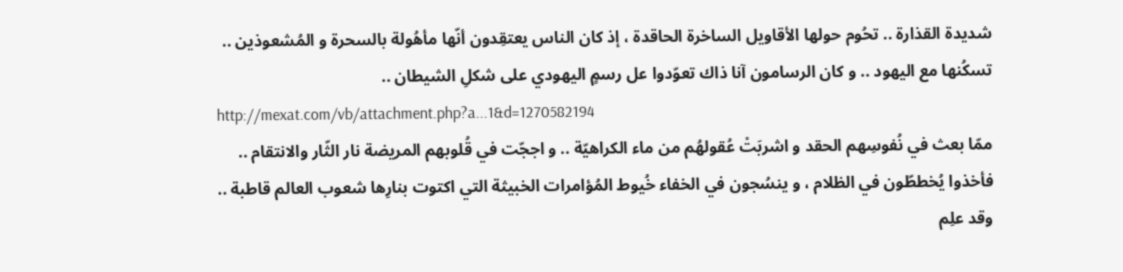شديدة القذارة .. تحُوم حولها الأقاويل الساخرة الحاقدة ، إذ كان الناس يعتقِدون أنّها مأهُولة بالسحرة و المُشعوذين .. تسكُنها مع اليهود .. و كان الرسامون آنا ذاك تعوّدوا عل رسمٍ اليهودي على شكلِ الشيطان ..
http://mexat.com/vb/attachment.php?a...1&d=1270582194
ممّا بعث في نُفوسِهم الحقد و اشربَتْ عُقولهُم من ماء الكراهيّة .. و اججّت في قُلوبهم المريضة نار الثّار والانتقام .. فأخذوا يُخططّون في الظلام ، و ينسُجون في الخفاء خُيوط المُؤامرات الخبيثة التي اكتوت بنارِها شعوب العالم قاطبة .. وقد علِم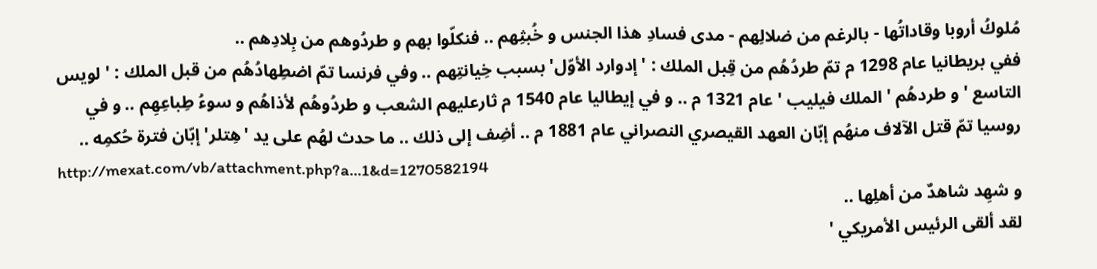مُلوكُ أروبا وقاداتُها - بالرغم من ضلالِهم - مدى فسادِ هذا الجنس و خُبثِهم .. فنكلّوا بهم و طردُوهم من بِلادِهم ..
ففي بريطانيا عام 1298 م تمّ طردُهُم من قِبل الملك : ' إدوارد الأوّل' بسبب خِيانتِهم .. وفي فرنسا تمّ اضطِهادُهُم من قبل الملك : ' لويس التاسع ' و طردهُم ' الملك فيليب ' عام 1321 م .. و في إيطاليا عام 1540 م ثارعليهم الشعب و طردُوهُم لأذاهُم و سوءُ طِباعِهِم .. و في روسيا تمّ قتل الآلاف منهُم إبّان العهد القيصري النصراني عام 1881 م .. أضِف إلى ذلك .. ما حدث لهُم على يد 'هِتلر' إبّان فترة حُكمِه ..
http://mexat.com/vb/attachment.php?a...1&d=1270582194
و شهِد شاهدٌ من أهلِها ..
لقد ألقى الرئيس الأمريكي '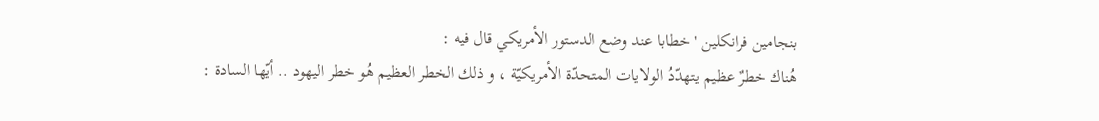بنجامين فرانكلين ' خطابا عند وضع الدستور الأمريكي قال فيه :
هُناك خطرٌ عظيم يتهدّدُ الولايات المتحدّة الأمريكيّة ، و ذلك الخطر العظيم هُو خطر اليهود .. أيّها السادة :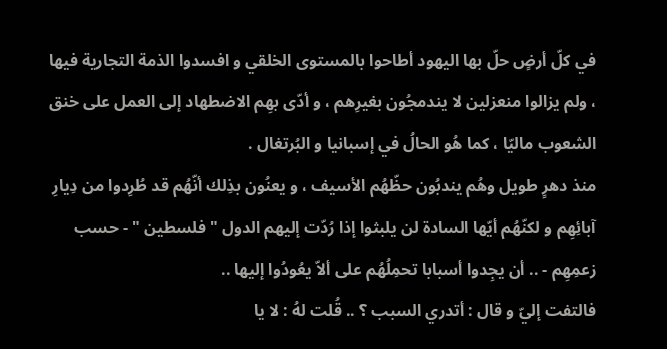في كلّ أرضٍ حلّ بها اليهود أطاحوا بالمستوى الخلقي و افسدوا الذمة التجارية فيها ، ولم يزالوا منعزلين لا يندمجُون بغيرِهم ، و أدّى بهِم الاضطهاد إلى العمل على خنق الشعوب ماليّا ، كما هُو الحالُ في إسبانيا و البُرتغال .
منذ دهرٍ طويل وهُم يندبُون حظّهُم الأسيف ، و يعنُون بذِلك أنّهُم قد طُرِدوا من دِيارِ آبائِهِم و لكنّهُم أيّها السادة لن يلبثوا إذا رُدّت إليهم الدول " فلسطين " - حسب زعمِهِم - .. أن يجِدوا أسبابا تحمِلُهُم على ألاّ يعُودُوا إليها ..
فالتفت إليّ و قال : أتدري السبب ؟ .. قُلت لهُ : لا يا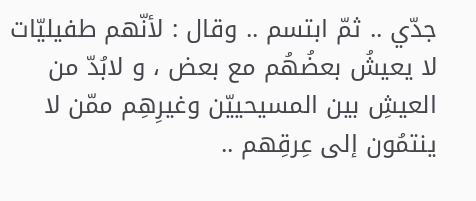جدّي .. ثمّ ابتسم .. وقال : لأنّهم طفيليّات لا يعيشُ بعضُهُم مع بعض ، و لابُدّ من العيشِ بين المسيحييّن وغيرِهِم ممّن لا ينتمُون إلى عِرقِهم ..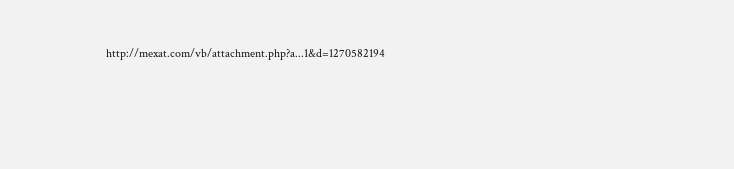http://mexat.com/vb/attachment.php?a...1&d=1270582194